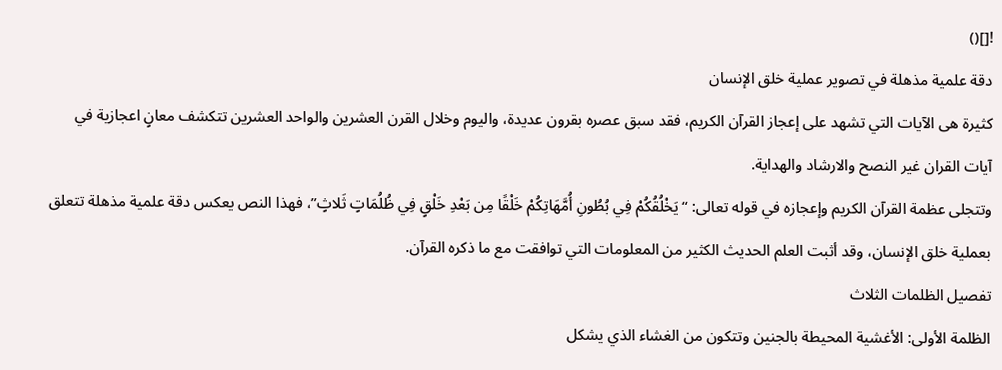![]()
دقة علمية مذهلة في تصوير عملية خلق الإنسان
كثيرة هى الآيات التي تشهد على إعجاز القرآن الكريم، فقد سبق عصره بقرون عديدة، واليوم وخلال القرن العشرين والواحد العشرين تتكشف معانٍ اعجازية في آيات القران غير النصح والارشاد والهداية.
وتتجلى عظمة القرآن الكريم وإعجازه في قوله تعالى: “يَخْلُقُكُمْ فِي بُطُونِ أُمَّهَاتِكُمْ خَلْقًا مِن بَعْدِ خَلْقٍ فِي ظُلُمَاتٍ ثَلاثٍ”، فهذا النص يعكس دقة علمية مذهلة تتعلق بعملية خلق الإنسان، وقد أثبت العلم الحديث الكثير من المعلومات التي توافقت مع ما ذكره القرآن.
تفصيل الظلمات الثلاث
الظلمة الأولى: الأغشية المحيطة بالجنين وتتكون من الغشاء الذي يشكل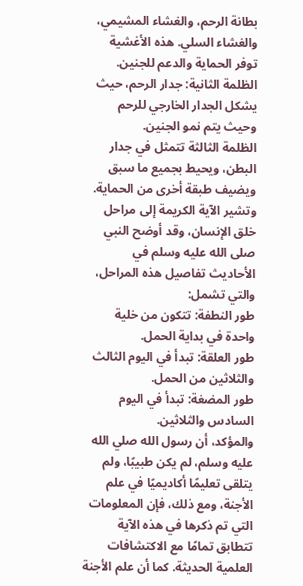بطانة الرحم، والغشاء المشيمي، والغشاء السلي. هذه الأغشية توفر الحماية والدعم للجنين.
الظلمة الثانية: جدار الرحم، حيث يشكل الجدار الخارجي للرحم وحيث يتم نمو الجنين.
الظلمة الثالثة تتمثل في جدار البطن، ويحيط بجميع ما سبق ويضيف طبقة أخرى من الحماية.
وتشير الآية الكريمة إلى مراحل خلق الإنسان، وقد أوضح النبي صلى الله عليه وسلم في الأحاديث تفاصيل هذه المراحل، والتي تشمل:
طور النطفة: تتكون من خلية واحدة في بداية الحمل.
طور العلقة: تبدأ في اليوم الثالث والثلاثين من الحمل.
طور المضغة: تبدأ في اليوم السادس والثلاثين.
والمؤكد، أن رسول الله صلي الله عليه وسلم، لم يكن طبيبًا، ولم يتلقى تعليمًا أكاديميًا في علم الأجنة، ومع ذلك، فإن المعلومات التي تم ذكرها في هذه الآية تتطابق تمامًا مع الاكتشافات العلمية الحديثة. كما أن علم الأجنة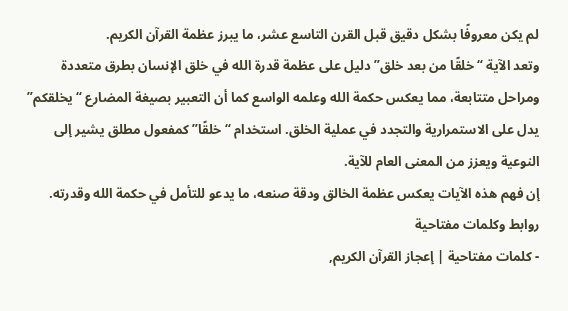لم يكن معروفًا بشكل دقيق قبل القرن التاسع عشر، ما يبرز عظمة القرآن الكريم.
وتعد الآية “خلقًا من بعد خلق” دليل على عظمة قدرة الله في خلق الإنسان بطرق متعددة ومراحل متتابعة، مما يعكس حكمة الله وعلمه الواسع كما أن التعبير بصيغة المضارع “يخلقكم” يدل على الاستمرارية والتجدد في عملية الخلق. استخدام “خلقًا” كمفعول مطلق يشير إلى النوعية ويعزز من المعنى العام للآية.
إن فهم هذه الآيات يعكس عظمة الخالق ودقة صنعه، ما يدعو للتأمل في حكمة الله وقدرته.
روابط وكلمات مفتاحية
- كلمات مفتاحية | إعجاز القرآن الكريم,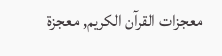معجزات القرآن الكريم, معجزة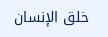خلق الإنسان